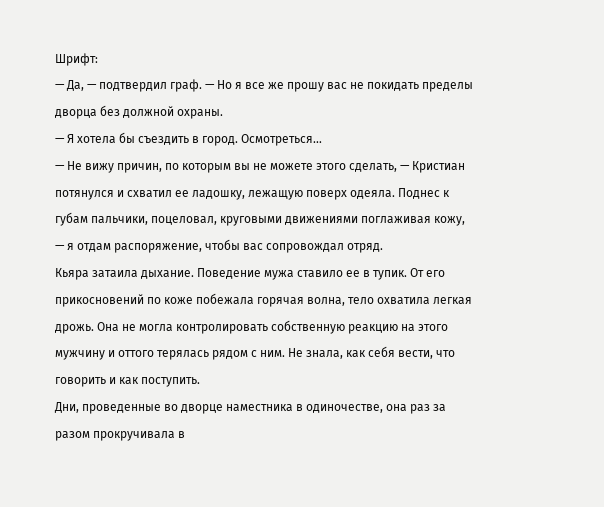Шрифт:
— Да, — подтвердил граф. — Но я все же прошу вас не покидать пределы дворца без должной охраны.
— Я хотела бы съездить в город. Осмотреться…
— Не вижу причин, по которым вы не можете этого сделать, — Кристиан потянулся и схватил ее ладошку, лежащую поверх одеяла. Поднес к губам пальчики, поцеловал, круговыми движениями поглаживая кожу, — я отдам распоряжение, чтобы вас сопровождал отряд.
Кьяра затаила дыхание. Поведение мужа ставило ее в тупик. От его прикосновений по коже побежала горячая волна, тело охватила легкая дрожь. Она не могла контролировать собственную реакцию на этого мужчину и оттого терялась рядом с ним. Не знала, как себя вести, что говорить и как поступить.
Дни, проведенные во дворце наместника в одиночестве, она раз за разом прокручивала в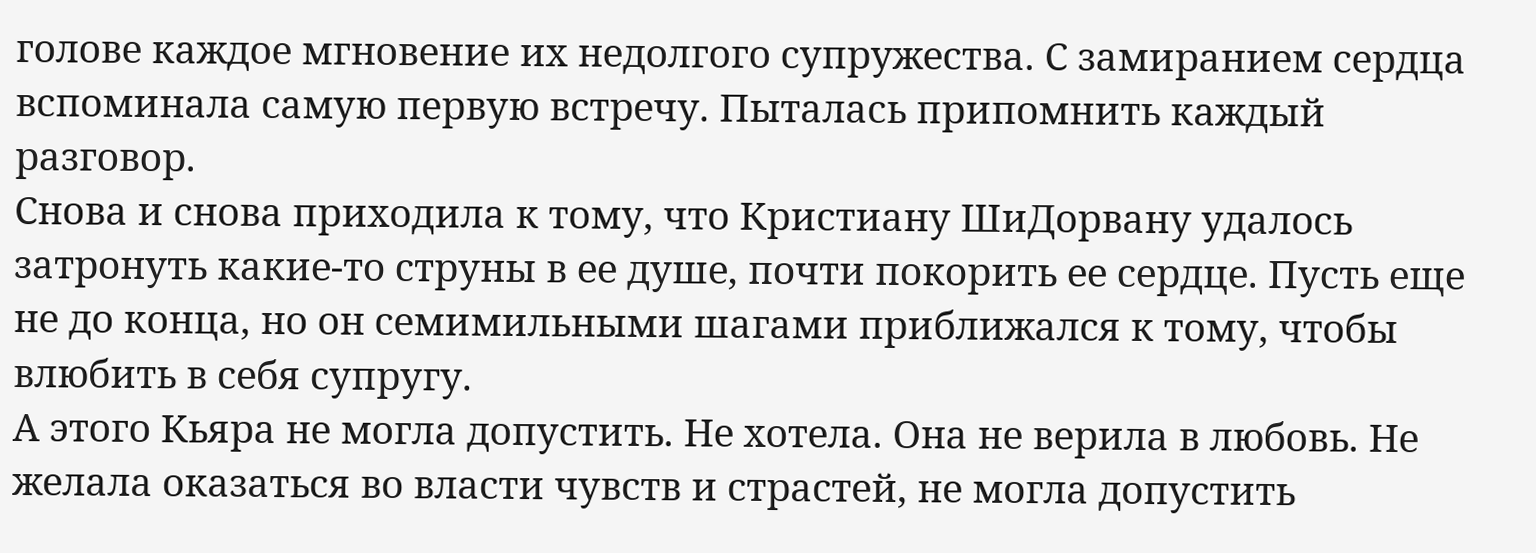голове каждое мгновение их недолгого супружества. С замиранием сердца вспоминала самую первую встречу. Пыталась припомнить каждый разговор.
Снова и снова приходила к тому, что Кристиану ШиДорвану удалось затронуть какие-то струны в ее душе, почти покорить ее сердце. Пусть еще не до конца, но он семимильными шагами приближался к тому, чтобы влюбить в себя супругу.
А этого Кьяра не могла допустить. Не хотела. Она не верила в любовь. Не желала оказаться во власти чувств и страстей, не могла допустить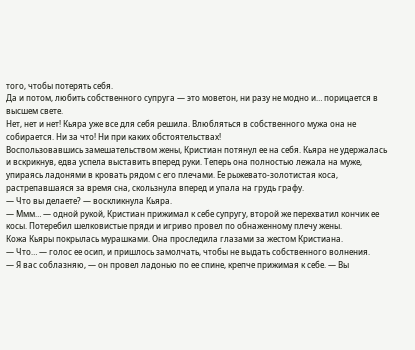того, чтобы потерять себя.
Да и потом, любить собственного супруга — это моветон, ни разу не модно и… порицается в высшем свете.
Нет, нет и нет! Кьяра уже все для себя решила. Влюбляться в собственного мужа она не собирается. Ни за что! Ни при каких обстоятельствах!
Воспользовавшись замешательством жены, Кристиан потянул ее на себя. Кьяра не удержалась и вскрикнув, едва успела выставить вперед руки. Теперь она полностью лежала на муже, упираясь ладонями в кровать рядом с его плечами. Ее рыжевато-золотистая коса, растрепавшаяся за время сна, скользнула вперед и упала на грудь графу.
— Что вы делаете? — воскликнула Кьяра.
— Ммм… — одной рукой, Кристиан прижимал к себе супругу, второй же перехватил кончик ее косы. Потеребил шелковистые пряди и игриво провел по обнаженному плечу жены.
Кожа Кьяры покрылась мурашками. Она проследила глазами за жестом Кристиана.
— Что… — голос ее осип, и пришлось замолчать, чтобы не выдать собственного волнения.
— Я вас соблазняю, — он провел ладонью по ее спине, крепче прижимая к себе. — Вы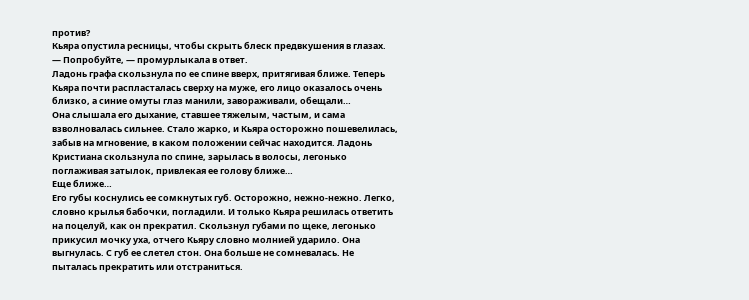против?
Кьяра опустила ресницы, чтобы скрыть блеск предвкушения в глазах.
— Попробуйте, — промурлыкала в ответ.
Ладонь графа скользнула по ее спине вверх, притягивая ближе. Теперь Кьяра почти распласталась сверху на муже, его лицо оказалось очень близко, а синие омуты глаз манили, завораживали, обещали…
Она слышала его дыхание, ставшее тяжелым, частым, и сама взволновалась сильнее. Стало жарко, и Кьяра осторожно пошевелилась, забыв на мгновение, в каком положении сейчас находится. Ладонь Кристиана скользнула по спине, зарылась в волосы, легонько поглаживая затылок, привлекая ее голову ближе…
Еще ближе…
Его губы коснулись ее сомкнутых губ. Осторожно, нежно-нежно. Легко, словно крылья бабочки, погладили. И только Кьяра решилась ответить на поцелуй, как он прекратил. Скользнул губами по щеке, легонько прикусил мочку уха, отчего Кьяру словно молнией ударило. Она выгнулась. С губ ее слетел стон. Она больше не сомневалась. Не пыталась прекратить или отстраниться.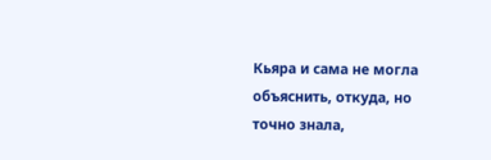Кьяра и сама не могла объяснить, откуда, но точно знала,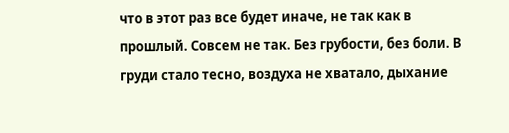что в этот раз все будет иначе, не так как в прошлый. Совсем не так. Без грубости, без боли. В груди стало тесно, воздуха не хватало, дыхание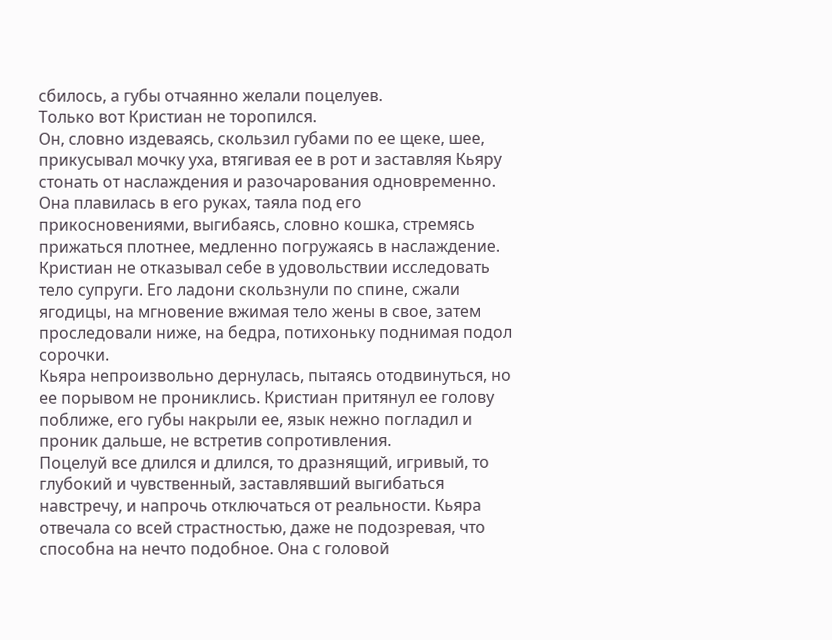сбилось, а губы отчаянно желали поцелуев.
Только вот Кристиан не торопился.
Он, словно издеваясь, скользил губами по ее щеке, шее, прикусывал мочку уха, втягивая ее в рот и заставляя Кьяру стонать от наслаждения и разочарования одновременно. Она плавилась в его руках, таяла под его прикосновениями, выгибаясь, словно кошка, стремясь прижаться плотнее, медленно погружаясь в наслаждение.
Кристиан не отказывал себе в удовольствии исследовать тело супруги. Его ладони скользнули по спине, сжали ягодицы, на мгновение вжимая тело жены в свое, затем проследовали ниже, на бедра, потихоньку поднимая подол сорочки.
Кьяра непроизвольно дернулась, пытаясь отодвинуться, но ее порывом не прониклись. Кристиан притянул ее голову поближе, его губы накрыли ее, язык нежно погладил и проник дальше, не встретив сопротивления.
Поцелуй все длился и длился, то дразнящий, игривый, то глубокий и чувственный, заставлявший выгибаться навстречу, и напрочь отключаться от реальности. Кьяра отвечала со всей страстностью, даже не подозревая, что способна на нечто подобное. Она с головой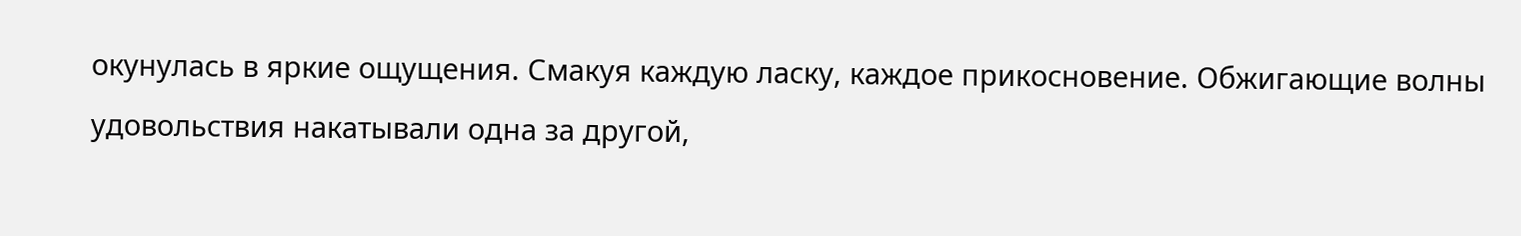окунулась в яркие ощущения. Смакуя каждую ласку, каждое прикосновение. Обжигающие волны удовольствия накатывали одна за другой,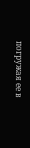погружая ее в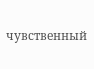чувственный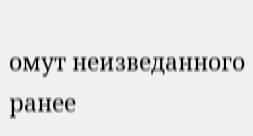омут неизведанного ранее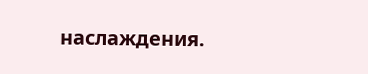наслаждения.